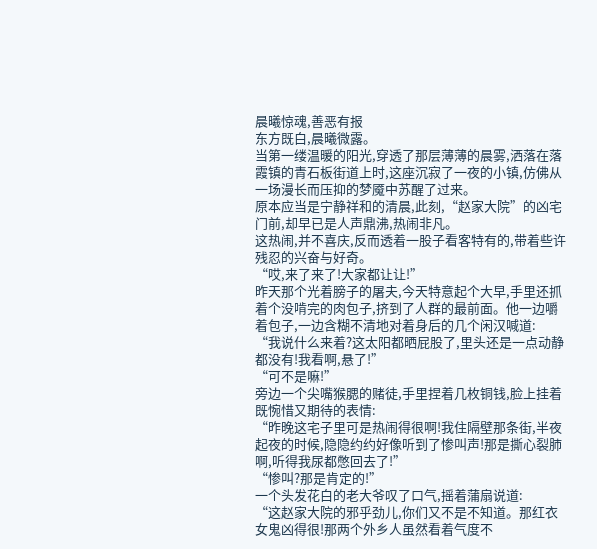晨曦惊魂,善恶有报
东方既白,晨曦微露。
当第一缕温暖的阳光,穿透了那层薄薄的晨雾,洒落在落霞镇的青石板街道上时,这座沉寂了一夜的小镇,仿佛从一场漫长而压抑的梦魇中苏醒了过来。
原本应当是宁静祥和的清晨,此刻,“赵家大院”的凶宅门前,却早已是人声鼎沸,热闹非凡。
这热闹,并不喜庆,反而透着一股子看客特有的,带着些许残忍的兴奋与好奇。
“哎,来了来了!大家都让让!”
昨天那个光着膀子的屠夫,今天特意起个大早,手里还抓着个没啃完的肉包子,挤到了人群的最前面。他一边嚼着包子,一边含糊不清地对着身后的几个闲汉喊道:
“我说什么来着?这太阳都晒屁股了,里头还是一点动静都没有!我看啊,悬了!”
“可不是嘛!”
旁边一个尖嘴猴腮的赌徒,手里捏着几枚铜钱,脸上挂着既惋惜又期待的表情:
“昨晚这宅子里可是热闹得很啊!我住隔壁那条街,半夜起夜的时候,隐隐约约好像听到了惨叫声!那是撕心裂肺啊,听得我尿都憋回去了!”
“惨叫?那是肯定的!”
一个头发花白的老大爷叹了口气,摇着蒲扇说道:
“这赵家大院的邪乎劲儿,你们又不是不知道。那红衣女鬼凶得很!那两个外乡人虽然看着气度不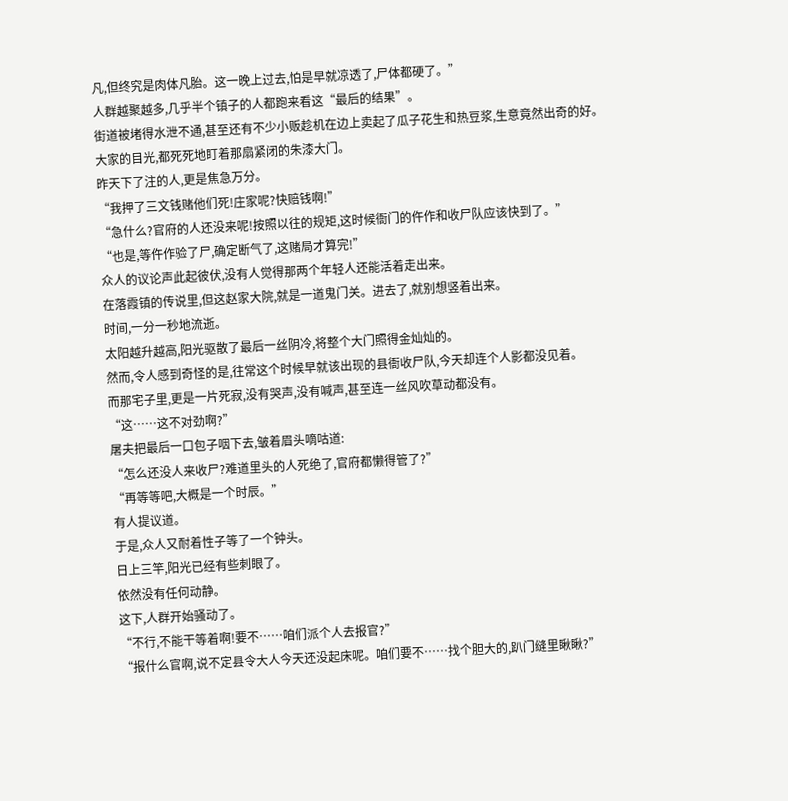凡,但终究是肉体凡胎。这一晚上过去,怕是早就凉透了,尸体都硬了。”
人群越聚越多,几乎半个镇子的人都跑来看这“最后的结果”。
街道被堵得水泄不通,甚至还有不少小贩趁机在边上卖起了瓜子花生和热豆浆,生意竟然出奇的好。
大家的目光,都死死地盯着那扇紧闭的朱漆大门。
昨天下了注的人,更是焦急万分。
“我押了三文钱赌他们死!庄家呢?快赔钱啊!”
“急什么?官府的人还没来呢!按照以往的规矩,这时候衙门的仵作和收尸队应该快到了。”
“也是,等仵作验了尸,确定断气了,这赌局才算完!”
众人的议论声此起彼伏,没有人觉得那两个年轻人还能活着走出来。
在落霞镇的传说里,但这赵家大院,就是一道鬼门关。进去了,就别想竖着出来。
时间,一分一秒地流逝。
太阳越升越高,阳光驱散了最后一丝阴冷,将整个大门照得金灿灿的。
然而,令人感到奇怪的是,往常这个时候早就该出现的县衙收尸队,今天却连个人影都没见着。
而那宅子里,更是一片死寂,没有哭声,没有喊声,甚至连一丝风吹草动都没有。
“这……这不对劲啊?”
屠夫把最后一口包子咽下去,皱着眉头嘀咕道:
“怎么还没人来收尸?难道里头的人死绝了,官府都懒得管了?”
“再等等吧,大概是一个时辰。”
有人提议道。
于是,众人又耐着性子等了一个钟头。
日上三竿,阳光已经有些刺眼了。
依然没有任何动静。
这下,人群开始骚动了。
“不行,不能干等着啊!要不……咱们派个人去报官?”
“报什么官啊,说不定县令大人今天还没起床呢。咱们要不……找个胆大的,趴门缝里瞅瞅?”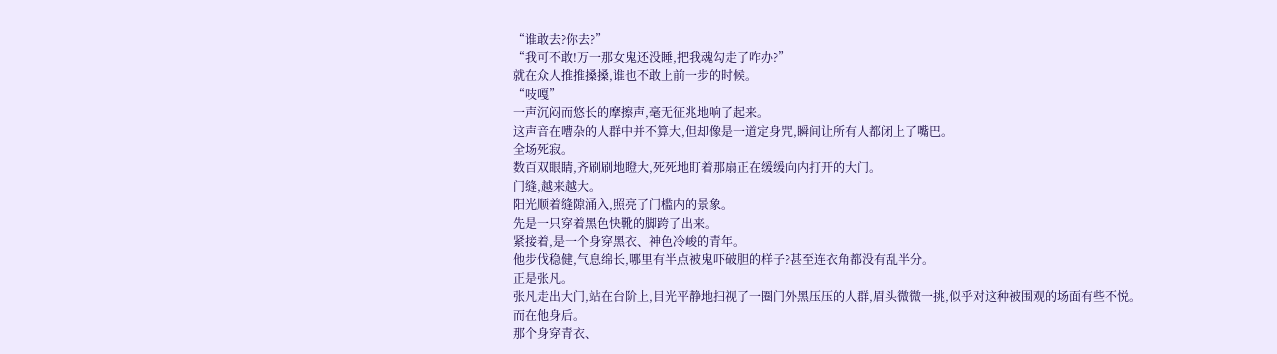“谁敢去?你去?”
“我可不敢!万一那女鬼还没睡,把我魂勾走了咋办?”
就在众人推推搡搡,谁也不敢上前一步的时候。
“吱嘎”
一声沉闷而悠长的摩擦声,毫无征兆地响了起来。
这声音在嘈杂的人群中并不算大,但却像是一道定身咒,瞬间让所有人都闭上了嘴巴。
全场死寂。
数百双眼睛,齐刷刷地瞪大,死死地盯着那扇正在缓缓向内打开的大门。
门缝,越来越大。
阳光顺着缝隙涌入,照亮了门槛内的景象。
先是一只穿着黑色快靴的脚跨了出来。
紧接着,是一个身穿黑衣、神色冷峻的青年。
他步伐稳健,气息绵长,哪里有半点被鬼吓破胆的样子?甚至连衣角都没有乱半分。
正是张凡。
张凡走出大门,站在台阶上,目光平静地扫视了一圈门外黑压压的人群,眉头微微一挑,似乎对这种被围观的场面有些不悦。
而在他身后。
那个身穿青衣、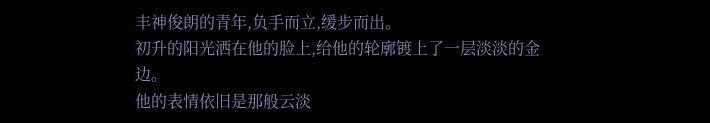丰神俊朗的青年,负手而立,缓步而出。
初升的阳光洒在他的脸上,给他的轮廓镀上了一层淡淡的金边。
他的表情依旧是那般云淡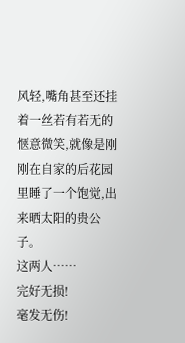风轻,嘴角甚至还挂着一丝若有若无的惬意微笑,就像是刚刚在自家的后花园里睡了一个饱觉,出来晒太阳的贵公子。
这两人……
完好无损!
毫发无伤!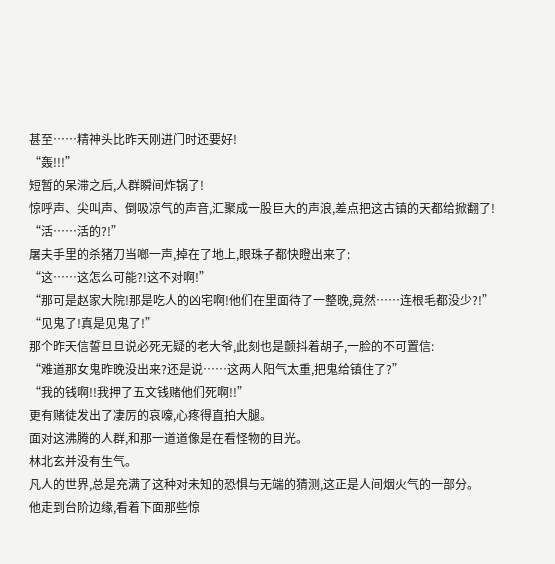甚至……精神头比昨天刚进门时还要好!
“轰!!!”
短暂的呆滞之后,人群瞬间炸锅了!
惊呼声、尖叫声、倒吸凉气的声音,汇聚成一股巨大的声浪,差点把这古镇的天都给掀翻了!
“活……活的?!”
屠夫手里的杀猪刀当啷一声,掉在了地上,眼珠子都快瞪出来了:
“这……这怎么可能?!这不对啊!”
“那可是赵家大院!那是吃人的凶宅啊!他们在里面待了一整晚,竟然……连根毛都没少?!”
“见鬼了!真是见鬼了!”
那个昨天信誓旦旦说必死无疑的老大爷,此刻也是颤抖着胡子,一脸的不可置信:
“难道那女鬼昨晚没出来?还是说……这两人阳气太重,把鬼给镇住了?”
“我的钱啊!!我押了五文钱赌他们死啊!!”
更有赌徒发出了凄厉的哀嚎,心疼得直拍大腿。
面对这沸腾的人群,和那一道道像是在看怪物的目光。
林北玄并没有生气。
凡人的世界,总是充满了这种对未知的恐惧与无端的猜测,这正是人间烟火气的一部分。
他走到台阶边缘,看着下面那些惊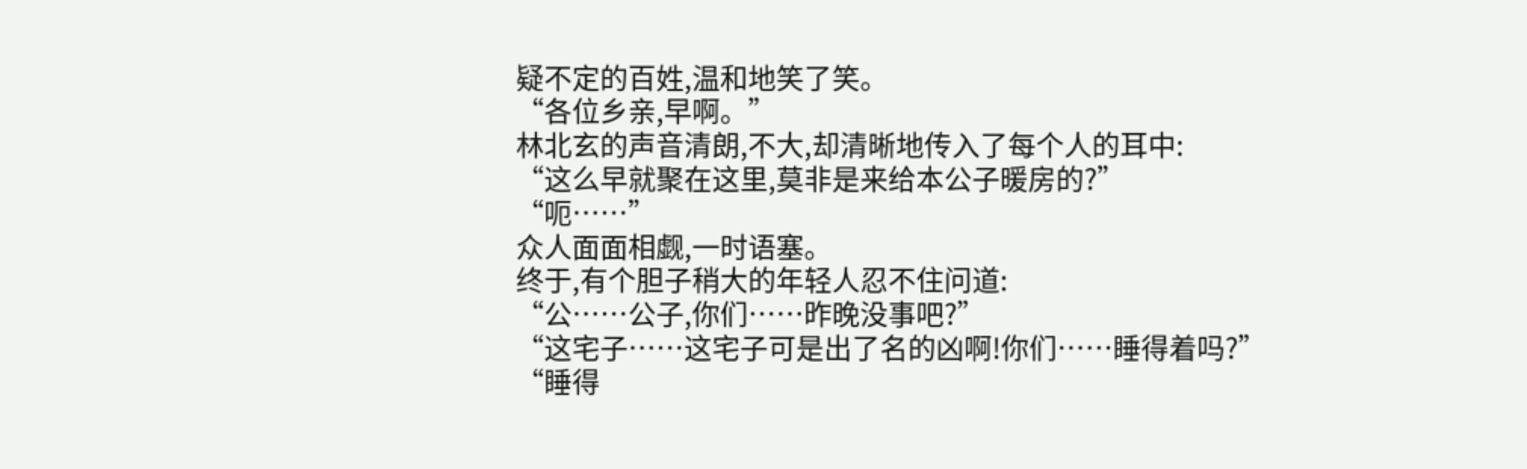疑不定的百姓,温和地笑了笑。
“各位乡亲,早啊。”
林北玄的声音清朗,不大,却清晰地传入了每个人的耳中:
“这么早就聚在这里,莫非是来给本公子暖房的?”
“呃……”
众人面面相觑,一时语塞。
终于,有个胆子稍大的年轻人忍不住问道:
“公……公子,你们……昨晚没事吧?”
“这宅子……这宅子可是出了名的凶啊!你们……睡得着吗?”
“睡得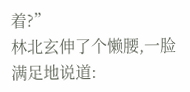着?”
林北玄伸了个懒腰,一脸满足地说道: